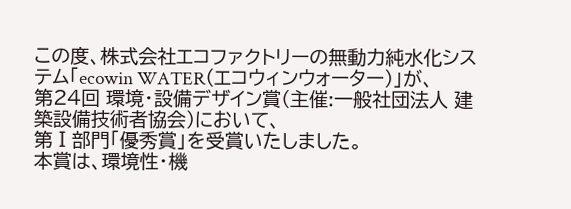この度、株式会社エコファクトリーの無動力純水化システム「ecowin WATER(エコウィンウォーター)」が、
第24回 環境・設備デザイン賞(主催:一般社団法人 建築設備技術者協会)において、
第Ⅰ部門「優秀賞」を受賞いたしました。
本賞は、環境性・機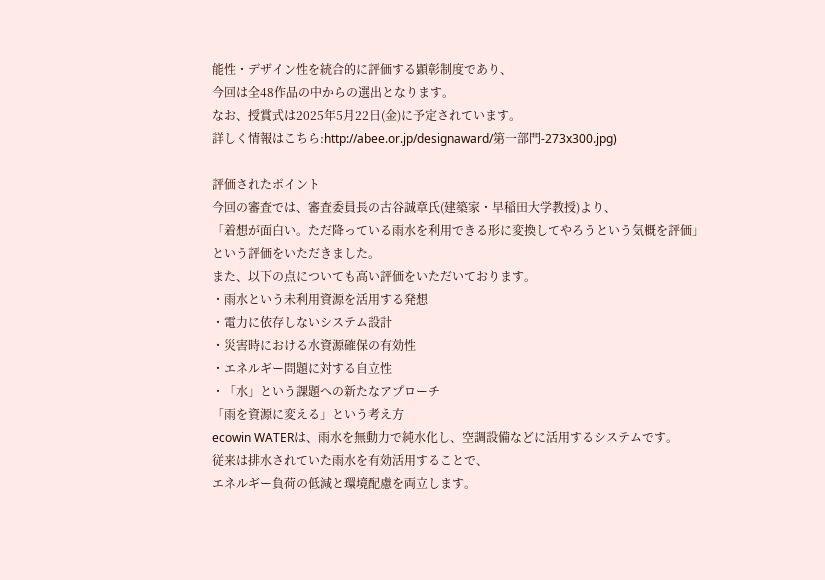能性・デザイン性を統合的に評価する顕彰制度であり、
今回は全48作品の中からの選出となります。
なお、授賞式は2025年5月22日(金)に予定されています。
詳しく情報はこちら:http://abee.or.jp/designaward/第一部門-273x300.jpg)

評価されたポイント
今回の審査では、審査委員長の古谷誠章氏(建築家・早稲田大学教授)より、
「着想が面白い。ただ降っている雨水を利用できる形に変換してやろうという気概を評価」
という評価をいただきました。
また、以下の点についても高い評価をいただいております。
・雨水という未利用資源を活用する発想
・電力に依存しないシステム設計
・災害時における水資源確保の有効性
・エネルギー問題に対する自立性
・「水」という課題への新たなアプローチ
「雨を資源に変える」という考え方
ecowin WATERは、雨水を無動力で純水化し、空調設備などに活用するシステムです。
従来は排水されていた雨水を有効活用することで、
エネルギー負荷の低減と環境配慮を両立します。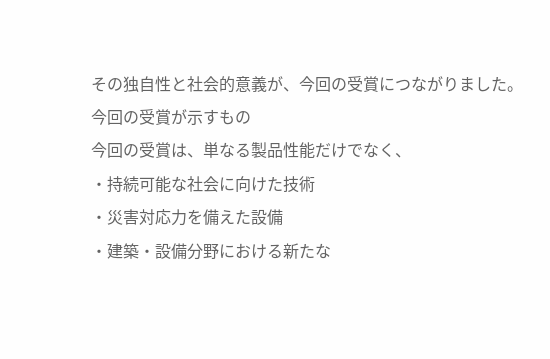その独自性と社会的意義が、今回の受賞につながりました。
今回の受賞が示すもの
今回の受賞は、単なる製品性能だけでなく、
・持続可能な社会に向けた技術
・災害対応力を備えた設備
・建築・設備分野における新たな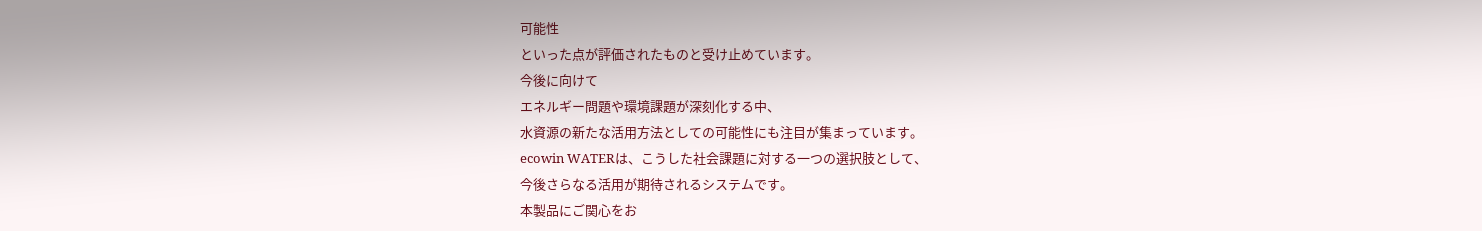可能性
といった点が評価されたものと受け止めています。
今後に向けて
エネルギー問題や環境課題が深刻化する中、
水資源の新たな活用方法としての可能性にも注目が集まっています。
ecowin WATERは、こうした社会課題に対する一つの選択肢として、
今後さらなる活用が期待されるシステムです。
本製品にご関心をお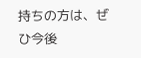持ちの方は、ぜひ今後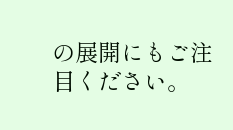の展開にもご注目ください。